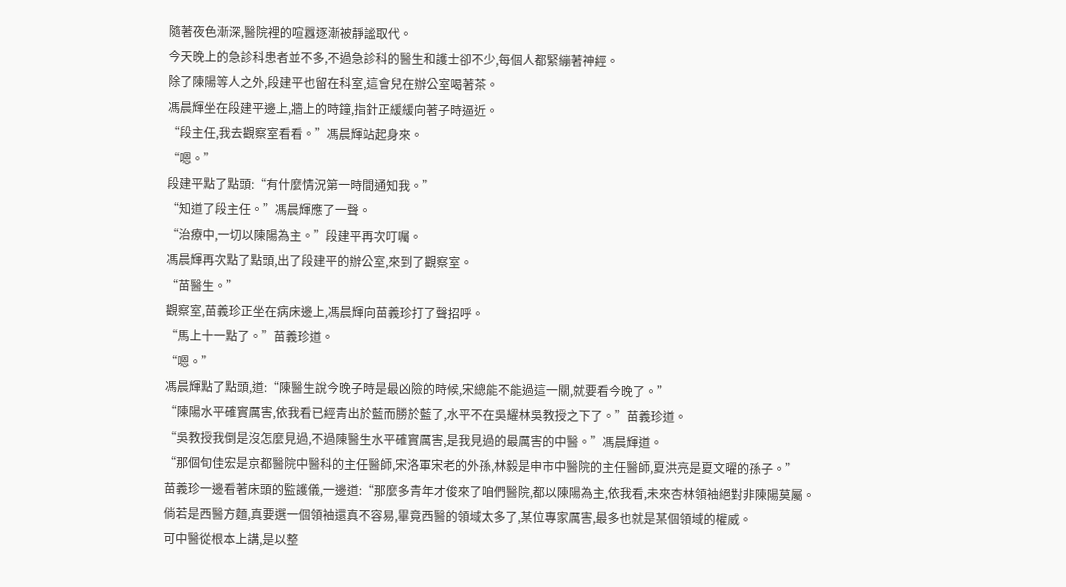隨著夜色漸深,醫院裡的喧囂逐漸被靜謐取代。
今天晚上的急診科患者並不多,不過急診科的醫生和護士卻不少,每個人都緊繃著神經。
除了陳陽等人之外,段建平也留在科室,這會兒在辦公室喝著茶。
馮晨輝坐在段建平邊上,牆上的時鐘,指針正緩緩向著子時逼近。
“段主任,我去觀察室看看。”馮晨輝站起身來。
“嗯。”
段建平點了點頭:“有什麼情況第一時間通知我。”
“知道了段主任。”馮晨輝應了一聲。
“治療中,一切以陳陽為主。”段建平再次叮囑。
馮晨輝再次點了點頭,出了段建平的辦公室,來到了觀察室。
“苗醫生。”
觀察室,苗義珍正坐在病床邊上,馮晨輝向苗義珍打了聲招呼。
“馬上十一點了。”苗義珍道。
“嗯。”
馮晨輝點了點頭,道:“陳醫生說今晚子時是最凶險的時候,宋總能不能過這一關,就要看今晚了。”
“陳陽水平確實厲害,依我看已經青出於藍而勝於藍了,水平不在吳耀林吳教授之下了。”苗義珍道。
“吳教授我倒是沒怎麼見過,不過陳醫生水平確實厲害,是我見過的最厲害的中醫。”馮晨輝道。
“那個旬佳宏是京都醫院中醫科的主任醫師,宋洛軍宋老的外孫,林毅是申市中醫院的主任醫師,夏洪亮是夏文曜的孫子。”
苗義珍一邊看著床頭的監護儀,一邊道:“那麼多青年才俊來了咱們醫院,都以陳陽為主,依我看,未來杏林領袖絕對非陳陽莫屬。
倘若是西醫方麵,真要選一個領袖還真不容易,畢竟西醫的領域太多了,某位專家厲害,最多也就是某個領域的權威。
可中醫從根本上講,是以整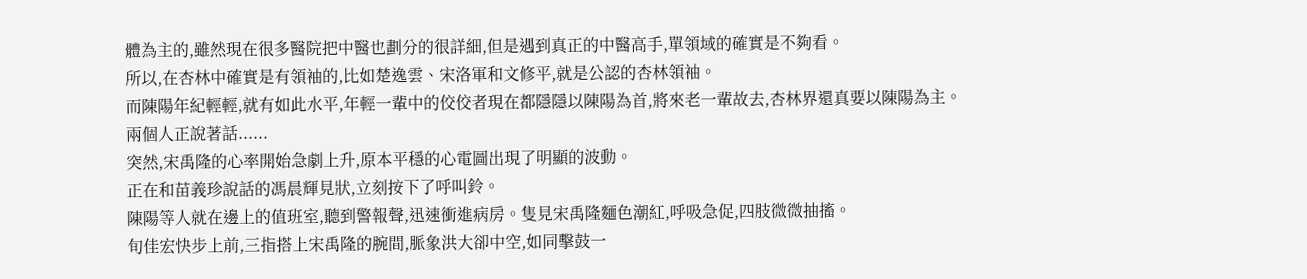體為主的,雖然現在很多醫院把中醫也劃分的很詳細,但是遇到真正的中醫高手,單領域的確實是不夠看。
所以,在杏林中確實是有領袖的,比如楚逸雲、宋洛軍和文修平,就是公認的杏林領袖。
而陳陽年紀輕輕,就有如此水平,年輕一輩中的佼佼者現在都隱隱以陳陽為首,將來老一輩故去,杏林界還真要以陳陽為主。
兩個人正說著話......
突然,宋禹隆的心率開始急劇上升,原本平穩的心電圖出現了明顯的波動。
正在和苗義珍說話的馮晨輝見狀,立刻按下了呼叫鈴。
陳陽等人就在邊上的值班室,聽到警報聲,迅速衝進病房。隻見宋禹隆麵色潮紅,呼吸急促,四肢微微抽搐。
旬佳宏快步上前,三指搭上宋禹隆的腕間,脈象洪大卻中空,如同擊鼓一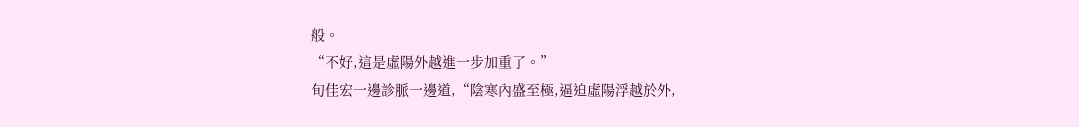般。
“不好,這是虛陽外越進一步加重了。”
旬佳宏一邊診脈一邊道,“陰寒內盛至極,逼迫虛陽浮越於外,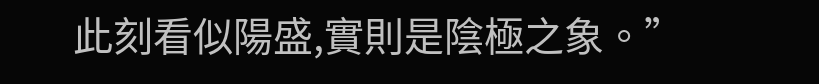此刻看似陽盛,實則是陰極之象。”